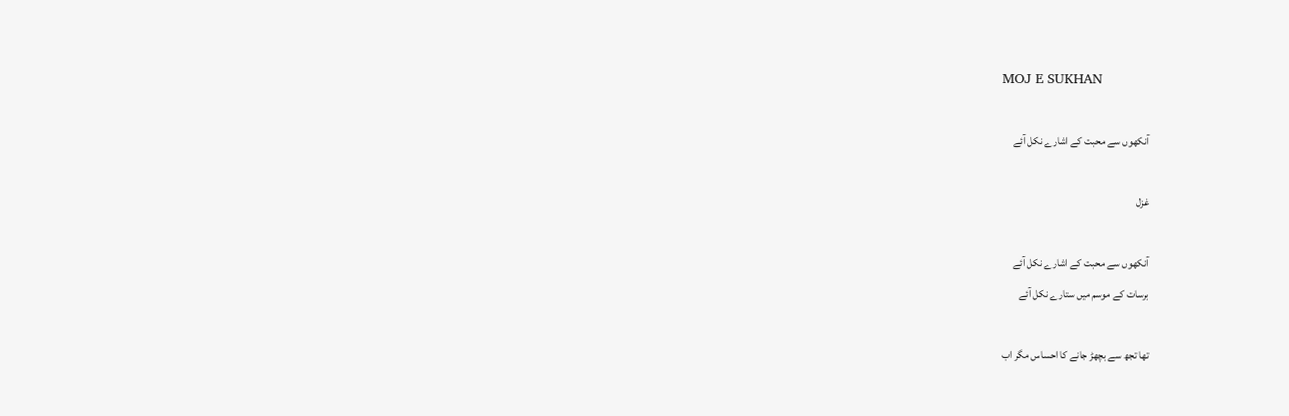MOJ E SUKHAN

آنکھوں سے محبت کے اشارے نکل آئے

غزل

آنکھوں سے محبت کے اشارے نکل آئے
برسات کے موسم میں ستارے نکل آئے

تھا تجھ سے بچھڑ جانے کا احساس مگر اب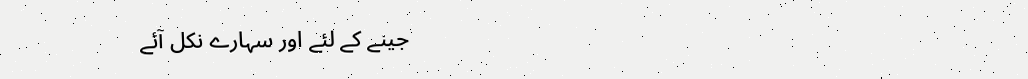جینے کے لئے اور سہارے نکل آئے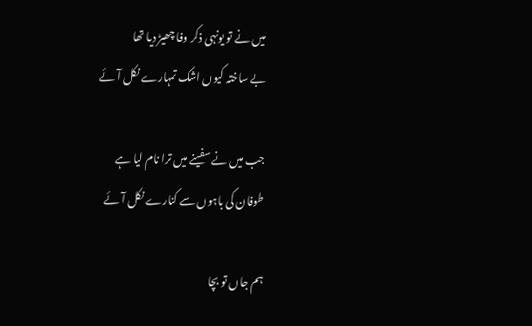میں نے تو یونہی ذکر وفا چھیڑ دیا تھا
بے ساختہ کیوں اشک تمہارے نکل آئے

جب میں نے سفینے میں ترا نام لیا ہے
طوفان کی باہوں سے کنارے نکل آئے

ہم جاں تو بچا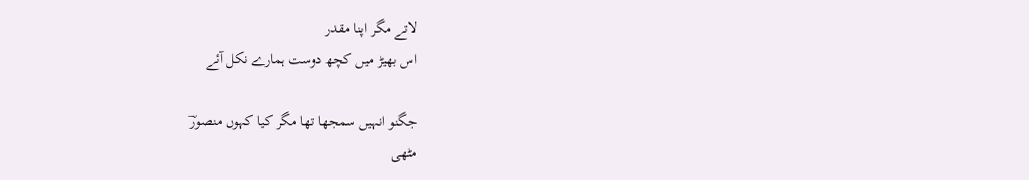لاتے مگر اپنا مقدر
اس بھیڑ میں کچھ دوست ہمارے نکل آئے

جگنو انہیں سمجھا تھا مگر کیا کہوں منصورؔ
مٹھی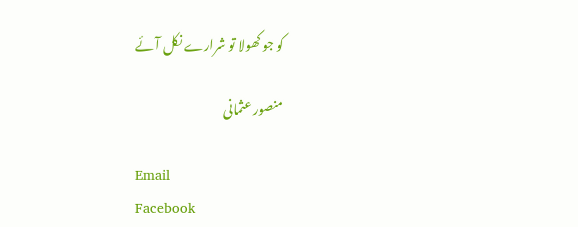کو جو کھولا تو شرارے نکل آئے

منصور عثمانی

Email
Facebook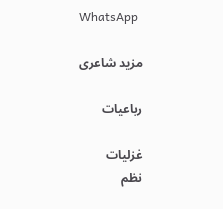WhatsApp

مزید شاعری

رباعیات

غزلیات
نظم